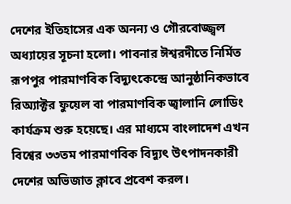দেশের ইতিহাসের এক অনন্য ও গৌরবোজ্জ্বল অধ্যায়ের সূচনা হলো। পাবনার ঈশ্বরদীতে নির্মিত রূপপুর পারমাণবিক বিদ্যুৎকেন্দ্রে আনুষ্ঠানিকভাবে রিঅ্যাক্টর ফুয়েল বা পারমাণবিক জ্বালানি লোডিং কার্যক্রম শুরু হয়েছে। এর মাধ্যমে বাংলাদেশ এখন বিশ্বের ৩৩তম পারমাণবিক বিদ্যুৎ উৎপাদনকারী দেশের অভিজাত ক্লাবে প্রবেশ করল।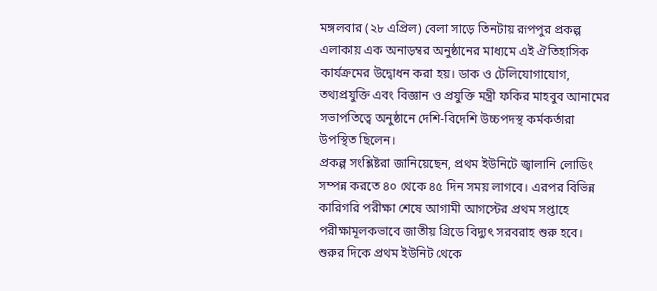মঙ্গলবার (২৮ এপ্রিল) বেলা সাড়ে তিনটায় রূপপুর প্রকল্প এলাকায় এক অনাড়ম্বর অনুষ্ঠানের মাধ্যমে এই ঐতিহাসিক কার্যক্রমের উদ্বোধন করা হয়। ডাক ও টেলিযোগাযোগ, তথ্যপ্রযুক্তি এবং বিজ্ঞান ও প্রযুক্তি মন্ত্রী ফকির মাহবুব আনামের সভাপতিত্বে অনুষ্ঠানে দেশি-বিদেশি উচ্চপদস্থ কর্মকর্তারা উপস্থিত ছিলেন।
প্রকল্প সংশ্লিষ্টরা জানিয়েছেন, প্রথম ইউনিটে জ্বালানি লোডিং সম্পন্ন করতে ৪০ থেকে ৪৫ দিন সময় লাগবে। এরপর বিভিন্ন কারিগরি পরীক্ষা শেষে আগামী আগস্টের প্রথম সপ্তাহে পরীক্ষামূলকভাবে জাতীয় গ্রিডে বিদ্যুৎ সরবরাহ শুরু হবে। শুরুর দিকে প্রথম ইউনিট থেকে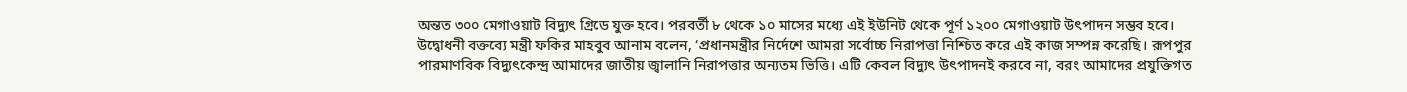অন্তত ৩০০ মেগাওয়াট বিদ্যুৎ গ্রিডে যুক্ত হবে। পরবর্তী ৮ থেকে ১০ মাসের মধ্যে এই ইউনিট থেকে পূর্ণ ১২০০ মেগাওয়াট উৎপাদন সম্ভব হবে।
উদ্বোধনী বক্তব্যে মন্ত্রী ফকির মাহবুব আনাম বলেন, ‘প্রধানমন্ত্রীর নির্দেশে আমরা সর্বোচ্চ নিরাপত্তা নিশ্চিত করে এই কাজ সম্পন্ন করেছি। রূপপুর পারমাণবিক বিদ্যুৎকেন্দ্র আমাদের জাতীয় জ্বালানি নিরাপত্তার অন্যতম ভিত্তি। এটি কেবল বিদ্যুৎ উৎপাদনই করবে না, বরং আমাদের প্রযুক্তিগত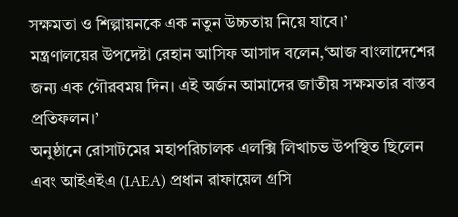সক্ষমতা ও শিল্পায়নকে এক নতুন উচ্চতায় নিয়ে যাবে।’
মন্ত্রণালয়ের উপদেষ্টা রেহান আসিফ আসাদ বলেন,‘আজ বাংলাদেশের জন্য এক গৌরবময় দিন। এই অর্জন আমাদের জাতীয় সক্ষমতার বাস্তব প্রতিফলন।’
অনুষ্ঠানে রোসাটমের মহাপরিচালক এলক্সি লিখাচভ উপস্থিত ছিলেন এবং আইএইএ (IAEA) প্রধান রাফায়েল গ্রসি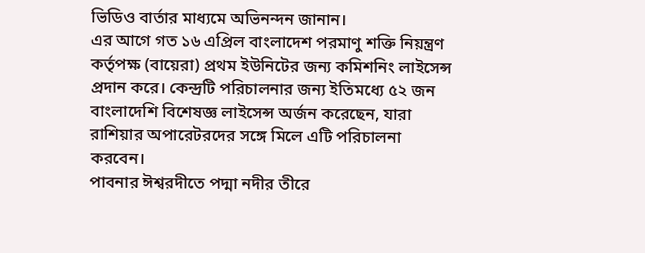ভিডিও বার্তার মাধ্যমে অভিনন্দন জানান।
এর আগে গত ১৬ এপ্রিল বাংলাদেশ পরমাণু শক্তি নিয়ন্ত্রণ কর্তৃপক্ষ (বায়েরা) প্রথম ইউনিটের জন্য কমিশনিং লাইসেন্স প্রদান করে। কেন্দ্রটি পরিচালনার জন্য ইতিমধ্যে ৫২ জন বাংলাদেশি বিশেষজ্ঞ লাইসেন্স অর্জন করেছেন, যারা রাশিয়ার অপারেটরদের সঙ্গে মিলে এটি পরিচালনা করবেন।
পাবনার ঈশ্বরদীতে পদ্মা নদীর তীরে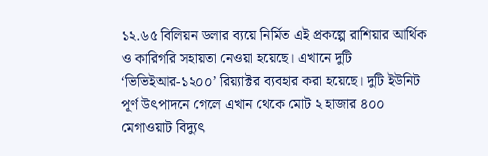১২.৬৫ বিলিয়ন ডলার ব্যয়ে নির্মিত এই প্রকল্পে রাশিয়ার আর্থিক ও কারিগরি সহায়তা নেওয়া হয়েছে। এখানে দুটি ‘ভিভিইআর-১২০০’ রিয়্যাক্টর ব্যবহার করা হয়েছে। দুটি ইউনিট পূর্ণ উৎপাদনে গেলে এখান থেকে মোট ২ হাজার ৪০০ মেগাওয়াট বিদ্যুৎ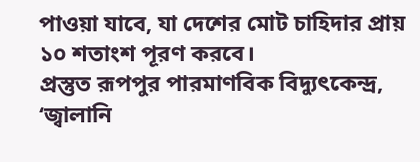পাওয়া যাবে, যা দেশের মোট চাহিদার প্রায় ১০ শতাংশ পূরণ করবে।
প্রস্তুত রূপপুর পারমাণবিক বিদ্যুৎকেন্দ্র, ‘জ্বালানি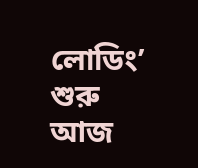লোডিং’ শুরু আজ